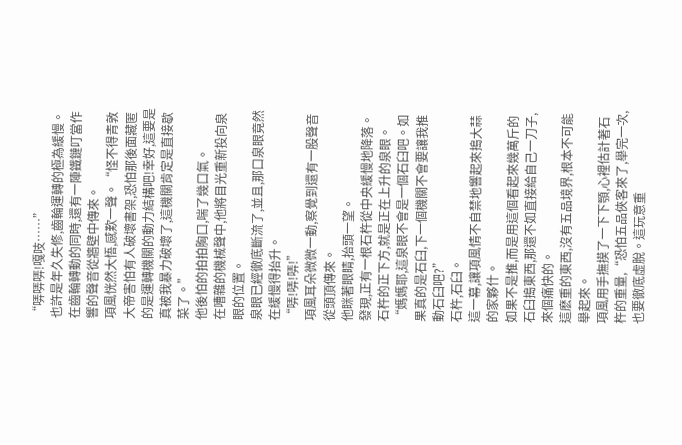“哢哢哢!嘎吱……”
也許是年久失修,齒輪運轉的極為緩慢。
在齒輪轉動的同時,還有一陣鐵鏈叮當作響的聲音從牆壁中傳來。
項風恍然大悟,感歎一聲。“怪不得青敦大帝害怕有人破壞書架,恐怕那後面藏匿的是運轉機關的動力結構吧!幸好,這要是真被我暴力破壞了,這機關肯定是直接歇菜了。”
他後怕的拍拍胸口,喘了幾口氣。
在嘈雜的機械聲中,他將目光重新投向泉眼的位置。
泉眼已經徹底斷流了,並且,那口泉眼竟然在緩慢得抬升。
“哢!哢!哢!”
項風耳朵微微一動,察覺到還有一股聲音從頭頂傳來。
他眯著眼睛,抬頭一望。
發現,正有一根石杵從中央緩慢地降落。
石杵的正下方,就是正在上升的泉眼。
“媽媽耶,這泉眼不會是一個石臼吧。如果真的是石臼,下一個機關不會要讓我推動石臼吧?”
石杵,石臼。
這一幕,讓項風情不自禁地響起來搗大蒜的家夥什。
如果不是推,而是用這個看起來幾萬斤的石臼搗東西,那還不如直接給自己一刀子,來個痛快的。
這麽重的東西,沒有五品境界,根本不可能舉起來。
項風用手撫摸了一下下顎,心裡估計著石杵的重量,“恐怕五品俠客來了,舉完一次,也要徹底虛脫。這玩意重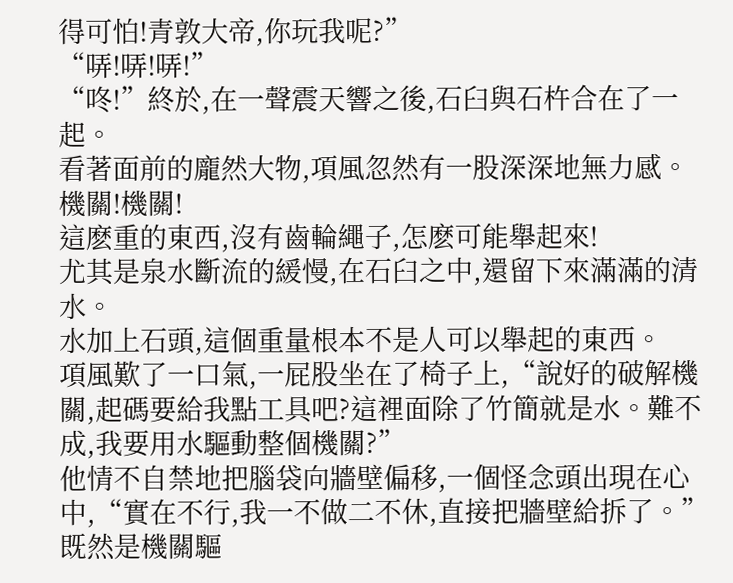得可怕!青敦大帝,你玩我呢?”
“哢!哢!哢!”
“咚!”終於,在一聲震天響之後,石臼與石杵合在了一起。
看著面前的龐然大物,項風忽然有一股深深地無力感。
機關!機關!
這麽重的東西,沒有齒輪繩子,怎麽可能舉起來!
尤其是泉水斷流的緩慢,在石臼之中,還留下來滿滿的清水。
水加上石頭,這個重量根本不是人可以舉起的東西。
項風歎了一口氣,一屁股坐在了椅子上,“說好的破解機關,起碼要給我點工具吧?這裡面除了竹簡就是水。難不成,我要用水驅動整個機關?”
他情不自禁地把腦袋向牆壁偏移,一個怪念頭出現在心中,“實在不行,我一不做二不休,直接把牆壁給拆了。”
既然是機關驅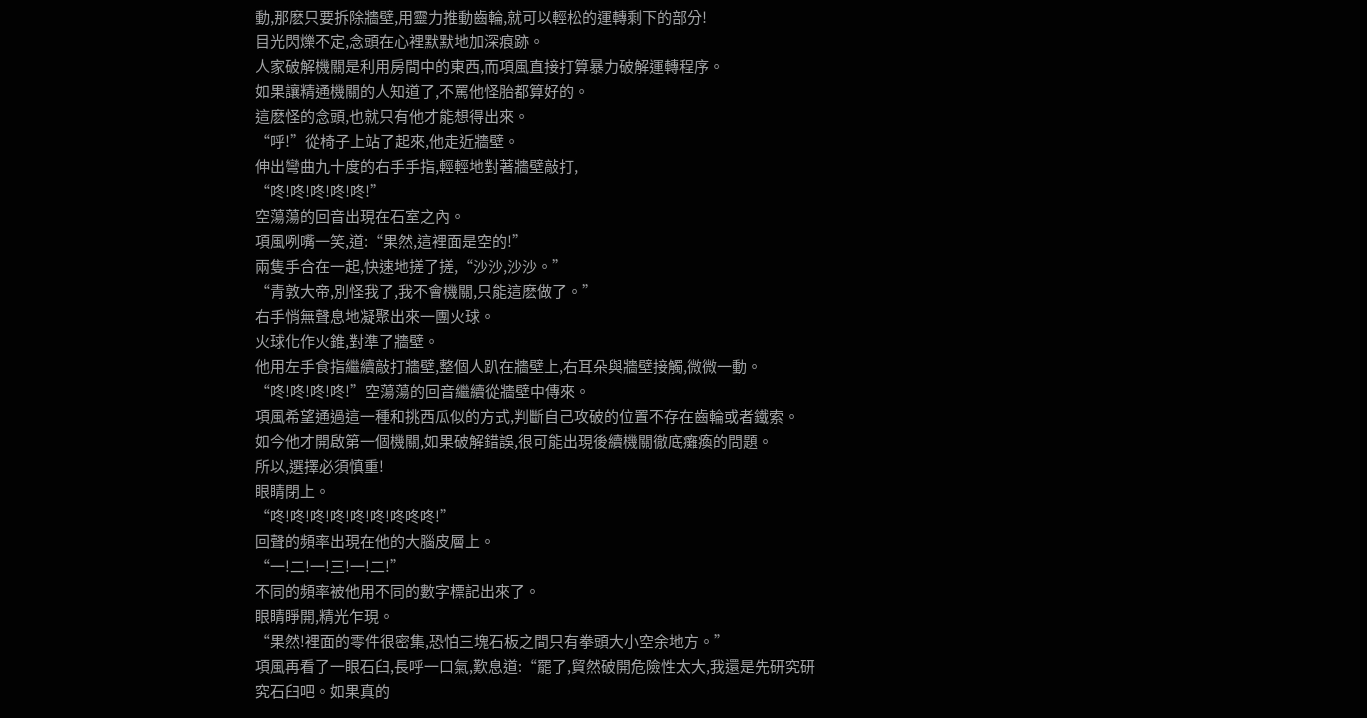動,那麽只要拆除牆壁,用靈力推動齒輪,就可以輕松的運轉剩下的部分!
目光閃爍不定,念頭在心裡默默地加深痕跡。
人家破解機關是利用房間中的東西,而項風直接打算暴力破解運轉程序。
如果讓精通機關的人知道了,不罵他怪胎都算好的。
這麽怪的念頭,也就只有他才能想得出來。
“呼!”從椅子上站了起來,他走近牆壁。
伸出彎曲九十度的右手手指,輕輕地對著牆壁敲打,
“咚!咚!咚!咚!咚!”
空蕩蕩的回音出現在石室之內。
項風咧嘴一笑,道:“果然,這裡面是空的!”
兩隻手合在一起,快速地搓了搓,“沙沙,沙沙。”
“青敦大帝,別怪我了,我不會機關,只能這麽做了。”
右手悄無聲息地凝聚出來一團火球。
火球化作火錐,對準了牆壁。
他用左手食指繼續敲打牆壁,整個人趴在牆壁上,右耳朵與牆壁接觸,微微一動。
“咚!咚!咚!咚!”空蕩蕩的回音繼續從牆壁中傳來。
項風希望通過這一種和挑西瓜似的方式,判斷自己攻破的位置不存在齒輪或者鐵索。
如今他才開啟第一個機關,如果破解錯誤,很可能出現後續機關徹底癱瘓的問題。
所以,選擇必須慎重!
眼睛閉上。
“咚!咚!咚!咚!咚!咚!咚咚咚!”
回聲的頻率出現在他的大腦皮層上。
“一!二!一!三!一!二!”
不同的頻率被他用不同的數字標記出來了。
眼睛睜開,精光乍現。
“果然!裡面的零件很密集,恐怕三塊石板之間只有拳頭大小空余地方。”
項風再看了一眼石臼,長呼一口氣,歎息道:“罷了,貿然破開危險性太大,我還是先研究研究石臼吧。如果真的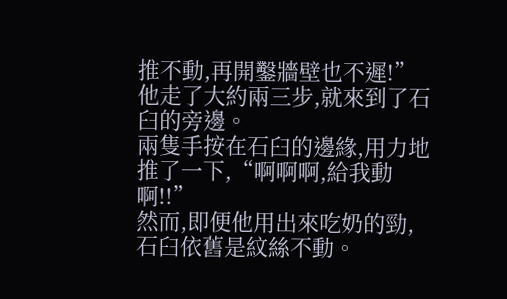推不動,再開鑿牆壁也不遲!”
他走了大約兩三步,就來到了石臼的旁邊。
兩隻手按在石臼的邊緣,用力地推了一下,“啊啊啊,給我動啊!!”
然而,即便他用出來吃奶的勁,石臼依舊是紋絲不動。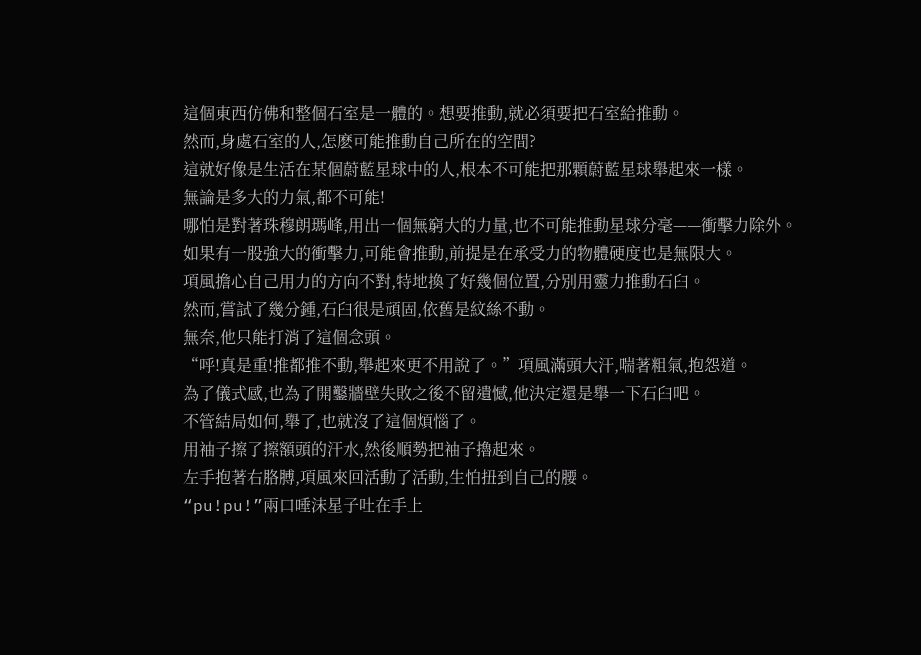這個東西仿佛和整個石室是一體的。想要推動,就必須要把石室給推動。
然而,身處石室的人,怎麽可能推動自己所在的空間?
這就好像是生活在某個蔚藍星球中的人,根本不可能把那顆蔚藍星球舉起來一樣。
無論是多大的力氣,都不可能!
哪怕是對著珠穆朗瑪峰,用出一個無窮大的力量,也不可能推動星球分毫——衝擊力除外。
如果有一股強大的衝擊力,可能會推動,前提是在承受力的物體硬度也是無限大。
項風擔心自己用力的方向不對,特地換了好幾個位置,分別用靈力推動石臼。
然而,嘗試了幾分鍾,石臼很是頑固,依舊是紋絲不動。
無奈,他只能打消了這個念頭。
“呼!真是重!推都推不動,舉起來更不用說了。”項風滿頭大汗,喘著粗氣,抱怨道。
為了儀式感,也為了開鑿牆壁失敗之後不留遺憾,他決定還是舉一下石臼吧。
不管結局如何,舉了,也就沒了這個煩惱了。
用袖子擦了擦額頭的汗水,然後順勢把袖子擼起來。
左手抱著右胳膊,項風來回活動了活動,生怕扭到自己的腰。
“pu!pu!”兩口唾沫星子吐在手上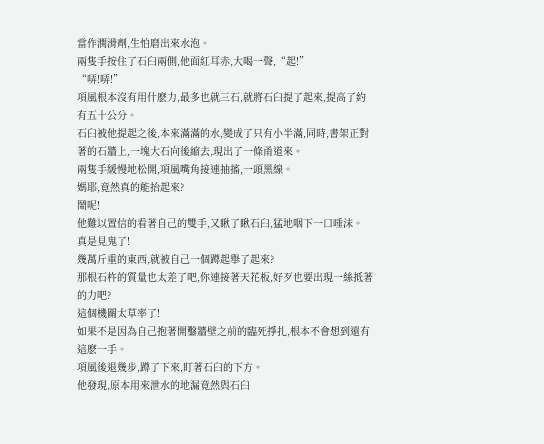當作潤滑劑,生怕磨出來水泡。
兩隻手按住了石臼兩側,他面紅耳赤,大喝一聲,“起!”
“哢!哢!”
項風根本沒有用什麽力,最多也就三石,就將石臼提了起來,提高了約有五十公分。
石臼被他提起之後,本來滿滿的水,變成了只有小半滿,同時,書架正對著的石牆上,一塊大石向後縮去,現出了一條甬道來。
兩隻手緩慢地松開,項風嘴角接連抽搐,一頭黑線。
媽耶,竟然真的能抬起來?
鬧呢!
他難以置信的看著自己的雙手,又瞅了瞅石臼,猛地咽下一口唾沫。
真是見鬼了!
幾萬斤重的東西,就被自己一個蹲起舉了起來?
那根石杵的質量也太差了吧,你連接著天花板,好歹也要出現一絲抵著的力吧?
這個機關太草率了!
如果不是因為自己抱著開鑿牆壁之前的臨死掙扎,根本不會想到還有這麽一手。
項風後退幾步,蹲了下來,盯著石臼的下方。
他發現,原本用來泄水的地漏竟然與石臼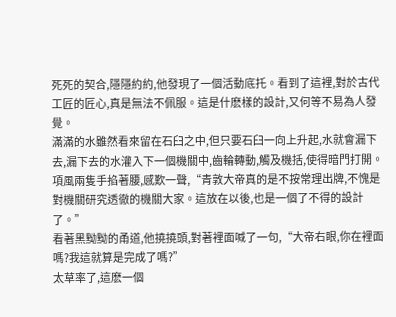死死的契合,隱隱約約,他發現了一個活動底托。看到了這裡,對於古代工匠的匠心,真是無法不佩服。這是什麽樣的設計,又何等不易為人發覺。
滿滿的水雖然看來留在石臼之中,但只要石臼一向上升起,水就會漏下去,漏下去的水灌入下一個機關中,齒輪轉動,觸及機括,使得暗門打開。
項風兩隻手掐著腰,感歎一聲,“青敦大帝真的是不按常理出牌,不愧是對機關研究透徹的機關大家。這放在以後,也是一個了不得的設計了。”
看著黑黝黝的甬道,他撓撓頭,對著裡面喊了一句,“大帝右眼,你在裡面嗎?我這就算是完成了嗎?”
太草率了,這麽一個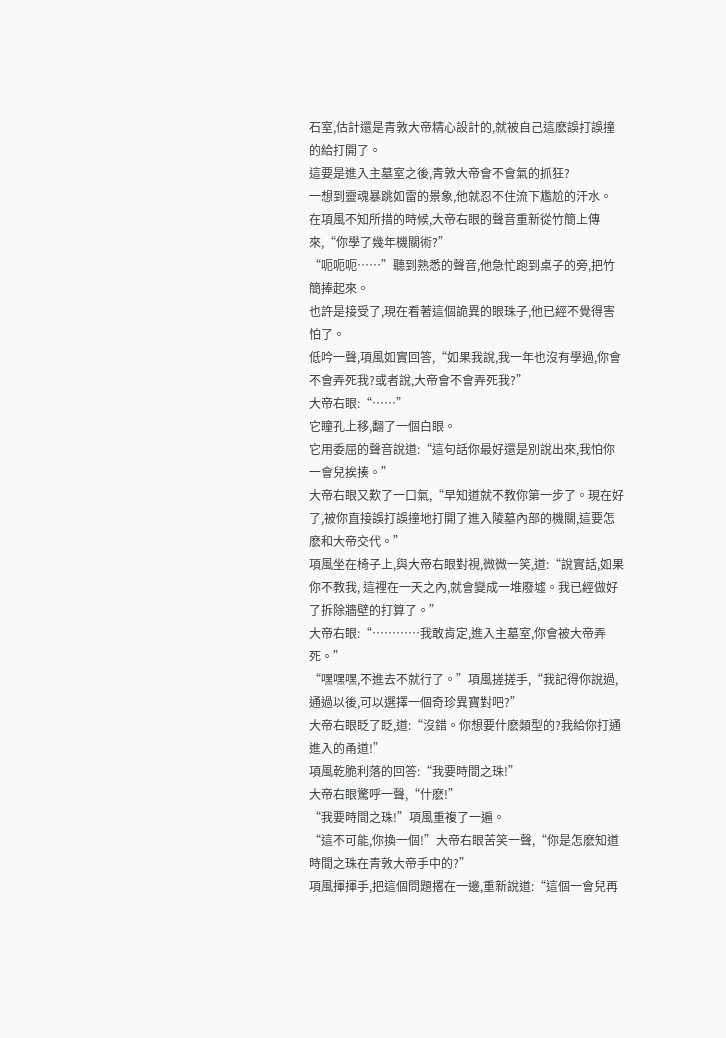石室,估計還是青敦大帝精心設計的,就被自己這麽誤打誤撞的給打開了。
這要是進入主墓室之後,青敦大帝會不會氣的抓狂?
一想到靈魂暴跳如雷的景象,他就忍不住流下尷尬的汗水。
在項風不知所措的時候,大帝右眼的聲音重新從竹簡上傳來,“你學了幾年機關術?”
“呃呃呃……”聽到熟悉的聲音,他急忙跑到桌子的旁,把竹簡捧起來。
也許是接受了,現在看著這個詭異的眼珠子,他已經不覺得害怕了。
低吟一聲,項風如實回答,“如果我說,我一年也沒有學過,你會不會弄死我?或者說,大帝會不會弄死我?”
大帝右眼:“……”
它瞳孔上移,翻了一個白眼。
它用委屈的聲音說道:“這句話你最好還是別說出來,我怕你一會兒挨揍。”
大帝右眼又歎了一口氣,“早知道就不教你第一步了。現在好了,被你直接誤打誤撞地打開了進入陵墓內部的機關,這要怎麽和大帝交代。”
項風坐在椅子上,與大帝右眼對視,微微一笑,道:“說實話,如果你不教我, 這裡在一天之內,就會變成一堆廢墟。我已經做好了拆除牆壁的打算了。”
大帝右眼:“…………我敢肯定,進入主墓室,你會被大帝弄死。”
“嘿嘿嘿,不進去不就行了。”項風搓搓手,“我記得你說過,通過以後,可以選擇一個奇珍異寶對吧?”
大帝右眼眨了眨,道:“沒錯。你想要什麽類型的?我給你打通進入的甬道!”
項風乾脆利落的回答:“我要時間之珠!”
大帝右眼驚呼一聲,“什麽!”
“我要時間之珠!”項風重複了一遍。
“這不可能,你換一個!”大帝右眼苦笑一聲,“你是怎麽知道時間之珠在青敦大帝手中的?”
項風揮揮手,把這個問題撂在一邊,重新說道:“這個一會兒再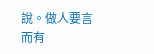說。做人要言而有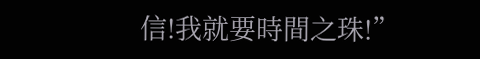信!我就要時間之珠!”